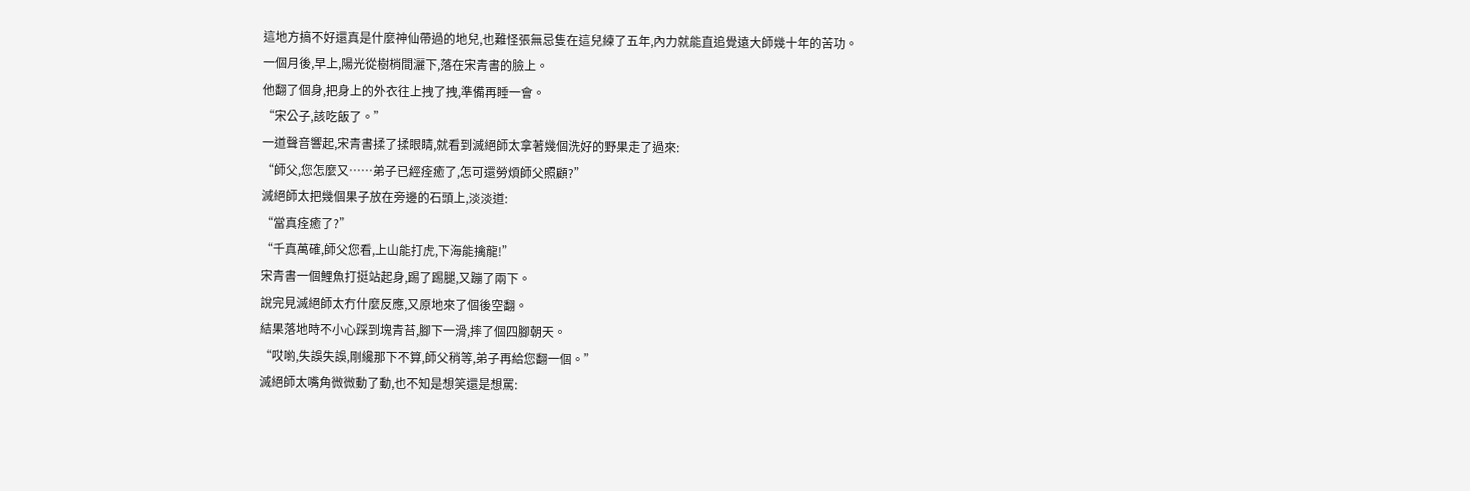這地方搞不好還真是什麼神仙帶過的地兒,也難怪張無忌隻在這兒練了五年,內力就能直追覺遠大師幾十年的苦功。
一個月後,早上,陽光從樹梢間灑下,落在宋青書的臉上。
他翻了個身,把身上的外衣往上拽了拽,準備再睡一會。
“宋公子,該吃飯了。”
一道聲音響起,宋青書揉了揉眼睛,就看到滅絕師太拿著幾個洗好的野果走了過來:
“師父,您怎麼又……弟子已經痊癒了,怎可還勞煩師父照顧?”
滅絕師太把幾個果子放在旁邊的石頭上,淡淡道:
“當真痊癒了?”
“千真萬確,師父您看,上山能打虎,下海能擒龍!”
宋青書一個鯉魚打挺站起身,踢了踢腿,又蹦了兩下。
說完見滅絕師太冇什麼反應,又原地來了個後空翻。
結果落地時不小心踩到塊青苔,腳下一滑,摔了個四腳朝天。
“哎喲,失誤失誤,剛纔那下不算,師父稍等,弟子再給您翻一個。”
滅絕師太嘴角微微動了動,也不知是想笑還是想罵: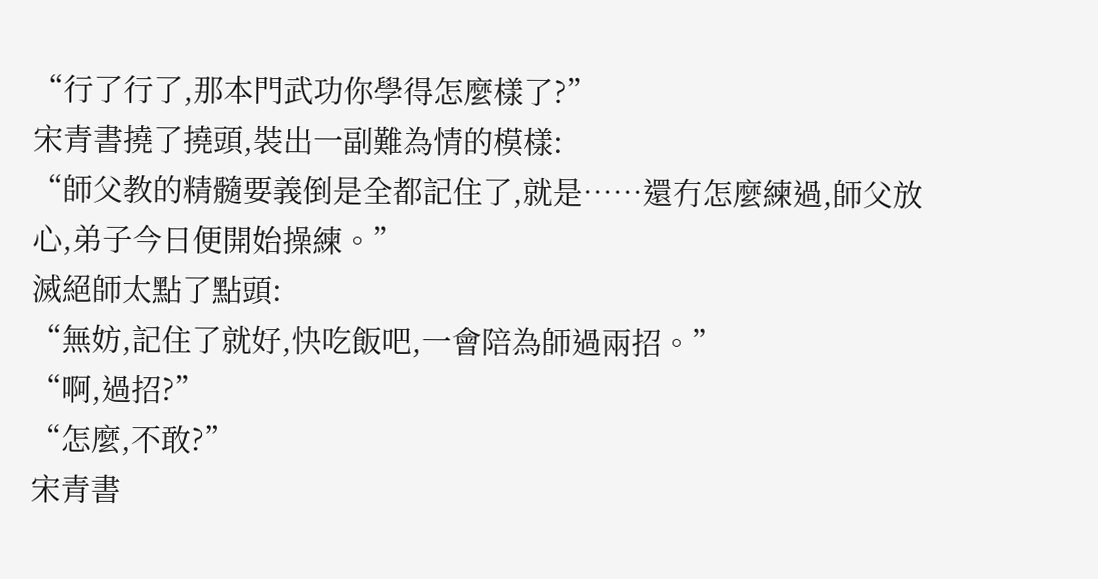“行了行了,那本門武功你學得怎麼樣了?”
宋青書撓了撓頭,裝出一副難為情的模樣:
“師父教的精髓要義倒是全都記住了,就是……還冇怎麼練過,師父放心,弟子今日便開始操練。”
滅絕師太點了點頭:
“無妨,記住了就好,快吃飯吧,一會陪為師過兩招。”
“啊,過招?”
“怎麼,不敢?”
宋青書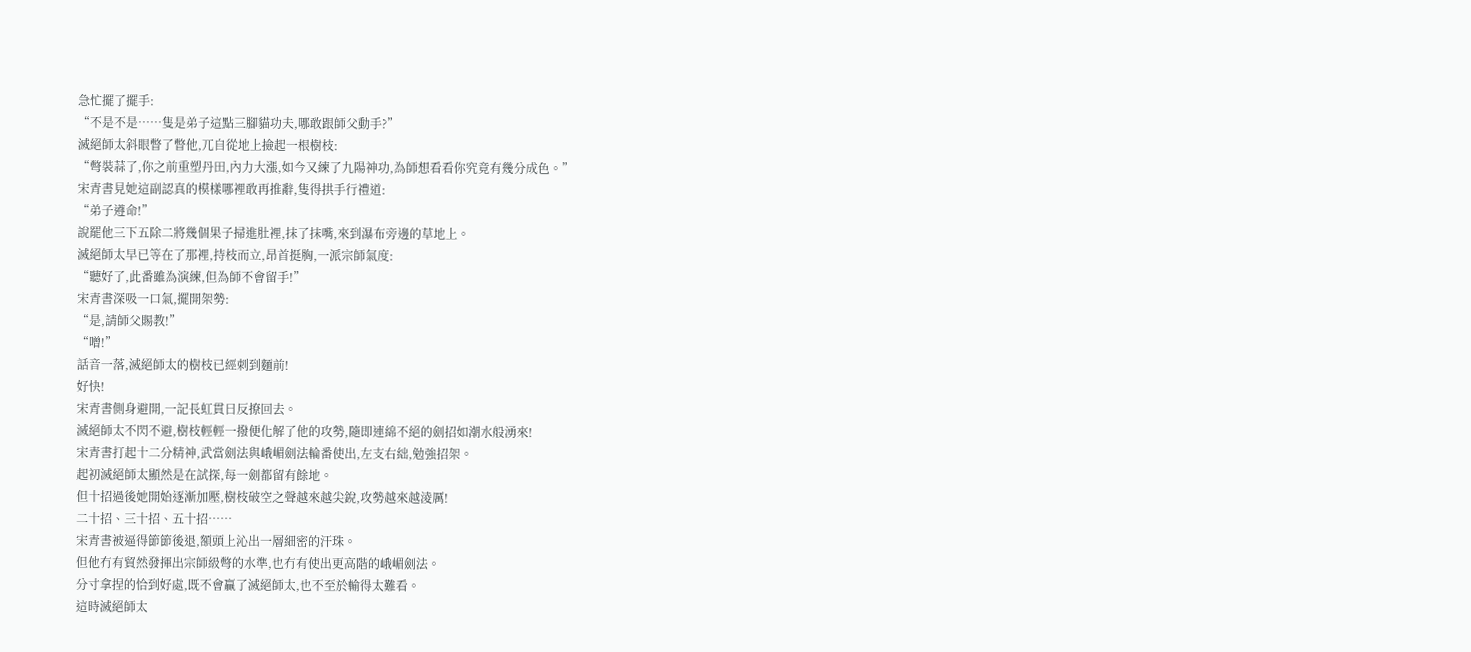急忙擺了擺手:
“不是不是……隻是弟子這點三腳貓功夫,哪敢跟師父動手?”
滅絕師太斜眼瞥了瞥他,兀自從地上撿起一根樹枝:
“彆裝蒜了,你之前重塑丹田,內力大漲,如今又練了九陽神功,為師想看看你究竟有幾分成色。”
宋青書見她這副認真的模樣哪裡敢再推辭,隻得拱手行禮道:
“弟子遵命!”
說罷他三下五除二將幾個果子掃進肚裡,抹了抹嘴,來到瀑布旁邊的草地上。
滅絕師太早已等在了那裡,持枝而立,昂首挺胸,一派宗師氣度:
“聽好了,此番雖為演練,但為師不會留手!”
宋青書深吸一口氣,擺開架勢:
“是,請師父賜教!”
“噌!”
話音一落,滅絕師太的樹枝已經刺到麵前!
好快!
宋青書側身避開,一記長虹貫日反撩回去。
滅絕師太不閃不避,樹枝輕輕一撥便化解了他的攻勢,隨即連綿不絕的劍招如潮水般湧來!
宋青書打起十二分精神,武當劍法與峨嵋劍法輪番使出,左支右絀,勉強招架。
起初滅絕師太顯然是在試探,每一劍都留有餘地。
但十招過後她開始逐漸加壓,樹枝破空之聲越來越尖銳,攻勢越來越淩厲!
二十招、三十招、五十招……
宋青書被逼得節節後退,額頭上沁出一層細密的汗珠。
但他冇有貿然發揮出宗師級彆的水準,也冇有使出更高階的峨嵋劍法。
分寸拿捏的恰到好處,既不會贏了滅絕師太,也不至於輸得太難看。
這時滅絕師太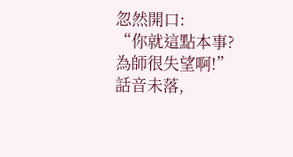忽然開口:
“你就這點本事?為師很失望啊!”
話音未落,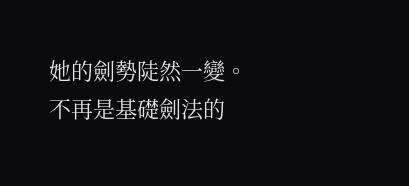她的劍勢陡然一變。
不再是基礎劍法的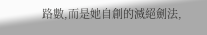路數,而是她自創的滅絕劍法,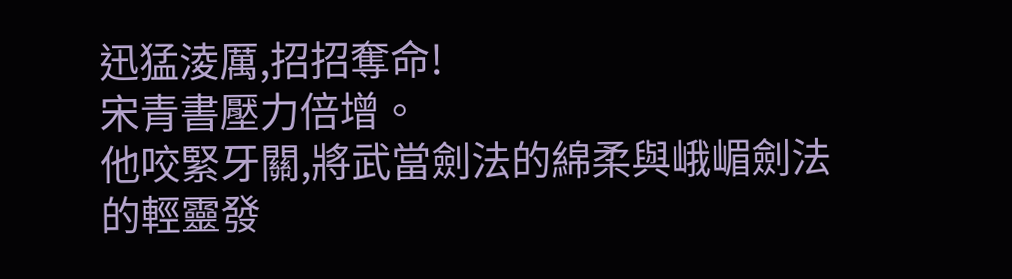迅猛淩厲,招招奪命!
宋青書壓力倍增。
他咬緊牙關,將武當劍法的綿柔與峨嵋劍法的輕靈發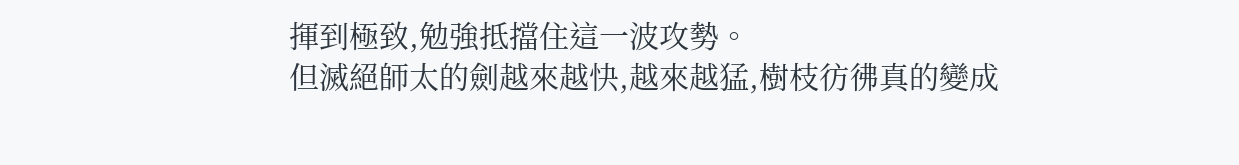揮到極致,勉強抵擋住這一波攻勢。
但滅絕師太的劍越來越快,越來越猛,樹枝彷彿真的變成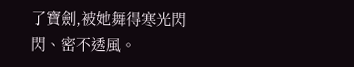了寶劍,被她舞得寒光閃閃、密不透風。